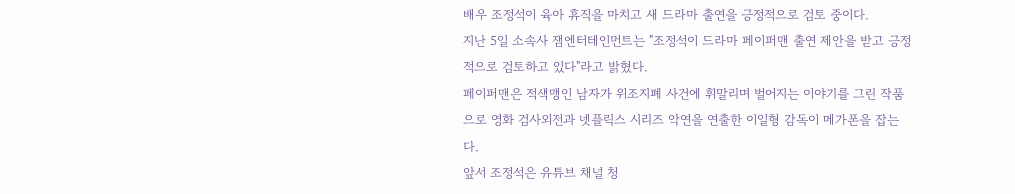배우 조정석이 육아 휴직을 마치고 새 드라마 출연을 긍정적으로 검토 중이다.
지난 5일 소속사 잼엔터테인먼트는 "조정석이 드라마 페이퍼맨 출연 제안을 받고 긍정적으로 검토하고 있다"라고 밝혔다.
페이퍼맨은 적색맹인 남자가 위조지폐 사건에 휘말리며 벌어지는 이야기를 그린 작품으로 영화 검사외전과 넷플릭스 시리즈 악연을 연출한 이일형 감독이 메가폰을 잡는다.
앞서 조정석은 유튜브 채널 청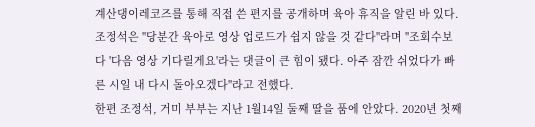계산댕이레코즈를 통해 직접 쓴 편지를 공개하며 육아 휴직을 알린 바 있다. 조정석은 "당분간 육아로 영상 업로드가 쉽지 않을 것 같다"라며 "조회수보다 '다음 영상 기다릴게요'라는 댓글이 큰 힘이 됐다. 아주 잠깐 쉬었다가 빠른 시일 내 다시 돌아오겠다"라고 전했다.
한편 조정석, 거미 부부는 지난 1월14일 둘째 딸을 품에 안았다. 2020년 첫째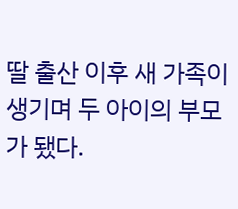딸 출산 이후 새 가족이 생기며 두 아이의 부모가 됐다.